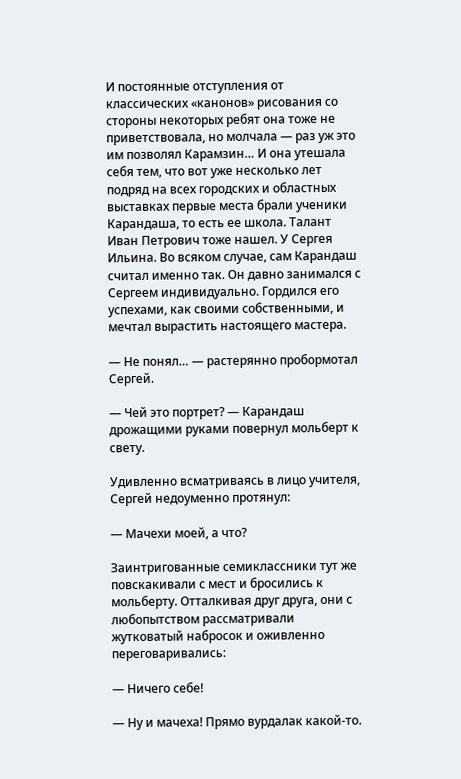И постоянные отступления от классических «канонов» рисования со стороны некоторых ребят она тоже не приветствовала, но молчала — раз уж это им позволял Карамзин… И она утешала себя тем, что вот уже несколько лет подряд на всех городских и областных выставках первые места брали ученики Карандаша, то есть ее школа. Талант Иван Петрович тоже нашел. У Сергея Ильина. Во всяком случае, сам Карандаш считал именно так. Он давно занимался с Сергеем индивидуально. Гордился его успехами, как своими собственными, и мечтал вырастить настоящего мастера.

— Не понял… — растерянно пробормотал Сергей.

— Чей это портрет? — Карандаш дрожащими руками повернул мольберт к свету.

Удивленно всматриваясь в лицо учителя, Сергей недоуменно протянул:

— Мачехи моей, а что?

Заинтригованные семиклассники тут же повскакивали с мест и бросились к мольберту. Отталкивая друг друга, они с любопытством рассматривали жутковатый набросок и оживленно переговаривались:

— Ничего себе!

— Ну и мачеха! Прямо вурдалак какой-то.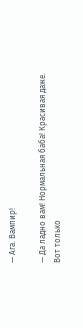— Ага. Вампир!

— Да ладно вам! Нормальная баба! Красивая даже. Вот только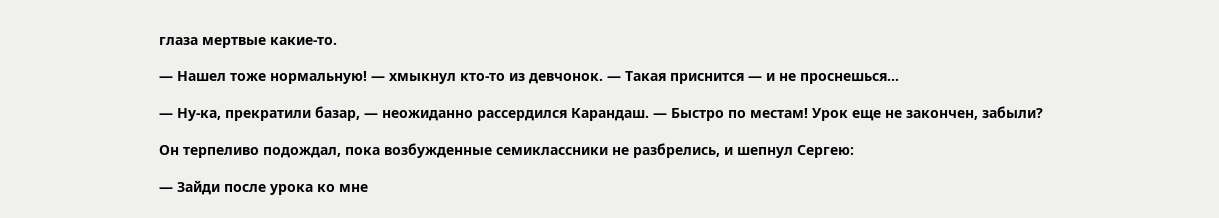глаза мертвые какие-то.

— Нашел тоже нормальную! — хмыкнул кто-то из девчонок. — Такая приснится — и не проснешься…

— Ну-ка, прекратили базар, — неожиданно рассердился Карандаш. — Быстро по местам! Урок еще не закончен, забыли?

Он терпеливо подождал, пока возбужденные семиклассники не разбрелись, и шепнул Сергею:

— Зайди после урока ко мне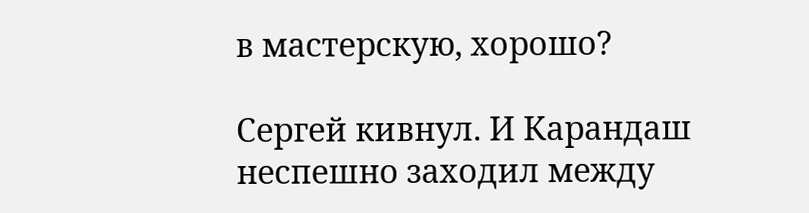в мастерскую, хорошо?

Сергей кивнул. И Карандаш неспешно заходил между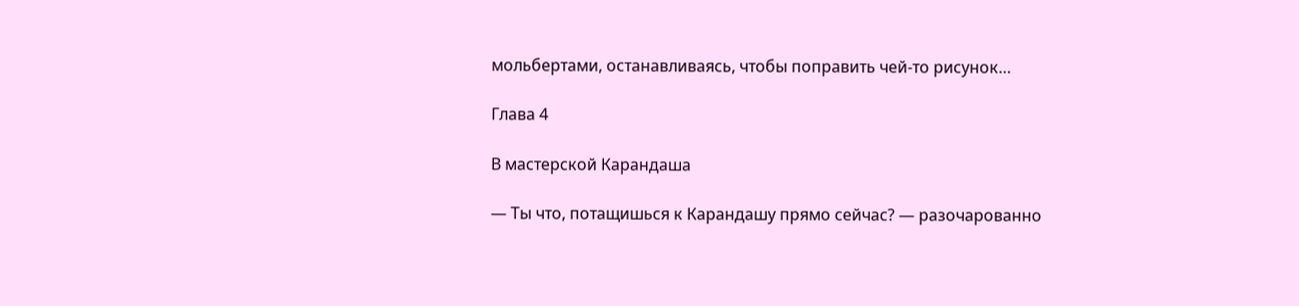мольбертами, останавливаясь, чтобы поправить чей-то рисунок…

Глава 4

В мастерской Карандаша

— Ты что, потащишься к Карандашу прямо сейчас? — разочарованно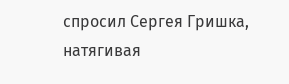спросил Сергея Гришка, натягивая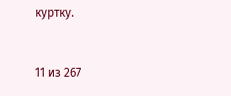куртку.



11 из 267